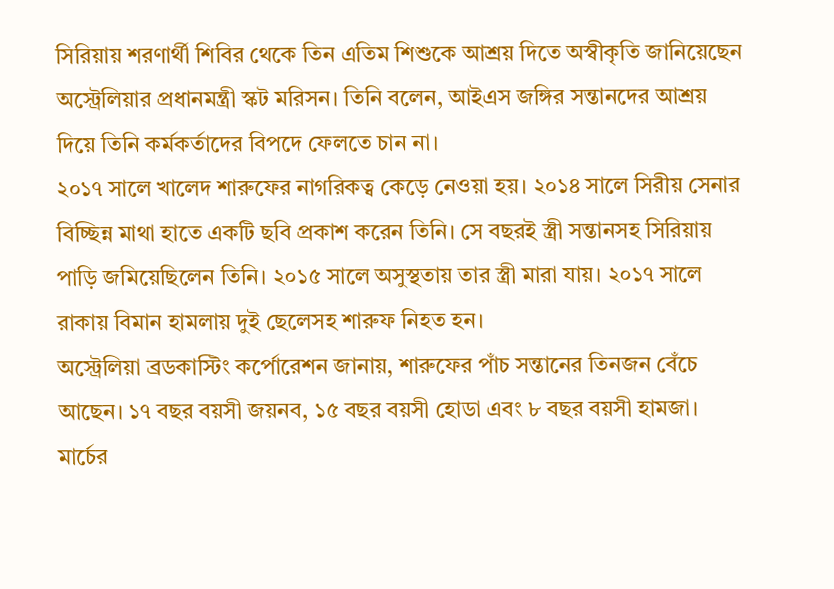সিরিয়ায় শরণার্থী শিবির থেকে তিন এতিম শিশুকে আশ্রয় দিতে অস্বীকৃতি জানিয়েছেন অস্ট্রেলিয়ার প্রধানমন্ত্রী স্কট মরিসন। তিনি বলেন, আইএস জঙ্গির সন্তানদের আশ্রয় দিয়ে তিনি কর্মকর্তাদের বিপদে ফেলতে চান না।
২০১৭ সালে খালেদ শারুফের নাগরিকত্ব কেড়ে নেওয়া হয়। ২০১৪ সালে সিরীয় সেনার বিচ্ছিন্ন মাথা হাতে একটি ছবি প্রকাশ করেন তিনি। সে বছরই স্ত্রী সন্তানসহ সিরিয়ায় পাড়ি জমিয়েছিলেন তিনি। ২০১৫ সালে অসুস্থতায় তার স্ত্রী মারা যায়। ২০১৭ সালে রাকায় বিমান হামলায় দুই ছেলেসহ শারুফ নিহত হন।
অস্ট্রেলিয়া ব্রডকাস্টিং কর্পোরেশন জানায়, শারুফের পাঁচ সন্তানের তিনজন বেঁচে আছেন। ১৭ বছর বয়সী জয়নব, ১৫ বছর বয়সী হোডা এবং ৮ বছর বয়সী হামজা। মার্চের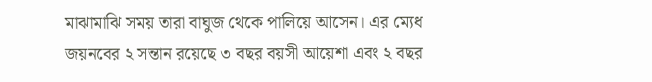মাঝামাঝি সময় তারা বাঘুজ থেকে পালিয়ে আসেন। এর ম্যেধ জয়নবের ২ সন্তান রয়েছে ৩ বছর বয়সী আয়েশা এবং ২ বছর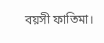বয়সী ফাতিমা।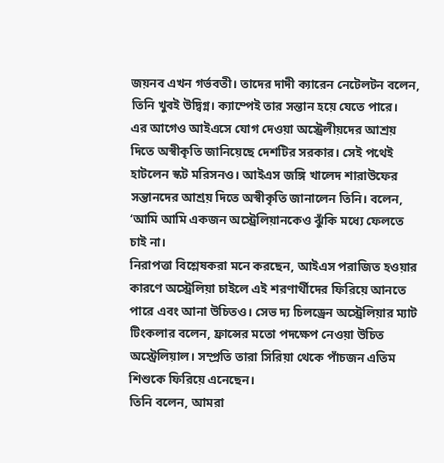জয়নব এখন গর্ভবতী। তাদের দাদী ক্যারেন নেটেলটন বলেন, তিনি খুবই উদ্বিগ্ন। ক্যাম্পেই তার সন্তান হয়ে যেতে পারে।
এর আগেও আইএসে যোগ দেওয়া অস্ট্রেলীয়দের আশ্রয় দিতে অস্বীকৃতি জানিয়েছে দেশটির সরকার। সেই পথেই হাটলেন স্কট মরিসনও। আইএস জঙ্গি খালেদ শারাউফের সন্তানদের আশ্রয় দিতে অস্বীকৃতি জানালেন তিনি। বলেন, ‘আমি আমি একজন অস্ট্রেলিয়ানকেও ঝুঁকি মধ্যে ফেলতে চাই না।
নিরাপত্তা বিশ্লেষকরা মনে করছেন, আইএস পরাজিত হওয়ার কারণে অস্ট্রেলিয়া চাইলে এই শরণার্থীদের ফিরিয়ে আনতে পারে এবং আনা উচিতও। সেভ দ্য চিলড্রেন অস্ট্রেলিয়ার ম্যাট টিংকলার বলেন, ফ্রান্সের মতো পদক্ষেপ নেওয়া উচিত অস্ট্রেলিয়াল। সম্প্রতি তারা সিরিয়া থেকে পাঁচজন এতিম শিশুকে ফিরিয়ে এনেছেন।
তিনি বলেন, আমরা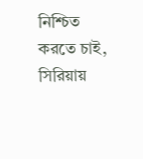নিশ্চিত করতে চাই, সিরিয়ায়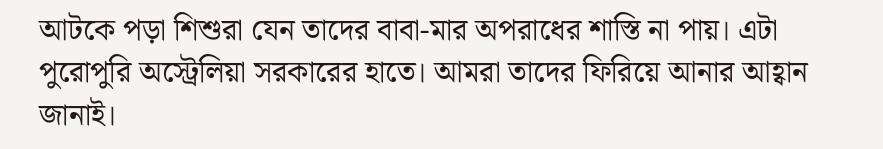আটকে পড়া শিশুরা যেন তাদের বাবা-মার অপরাধের শাস্তি না পায়। এটা পুরোপুরি অস্ট্রেলিয়া সরকারের হাতে। আমরা তাদের ফিরিয়ে আনার আহ্বান জানাই।